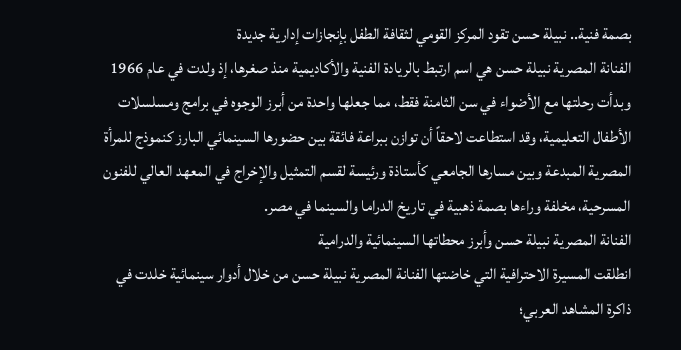بصمة فنية.. نبيلة حسن تقود المركز القومي لثقافة الطفل بإنجازات إدارية جديدة
الفنانة المصرية نبيلة حسن هي اسم ارتبط بالريادة الفنية والأكاديمية منذ صغرها، إذ ولدت في عام 1966 وبدأت رحلتها مع الأضواء في سن الثامنة فقط، مما جعلها واحدة من أبرز الوجوه في برامج ومسلسلات الأطفال التعليمية، وقد استطاعت لاحقاً أن توازن ببراعة فائقة بين حضورها السينمائي البارز كنموذج للمرأة المصرية المبدعة وبين مسارها الجامعي كأستاذة ورئيسة لقسم التمثيل والإخراج في المعهد العالي للفنون المسرحية، مخلفة وراءها بصمة ذهبية في تاريخ الدراما والسينما في مصر.
الفنانة المصرية نبيلة حسن وأبرز محطاتها السينمائية والدرامية
انطلقت المسيرة الاحترافية التي خاضتها الفنانة المصرية نبيلة حسن من خلال أدوار سينمائية خلدت في ذاكرة المشاهد العربي؛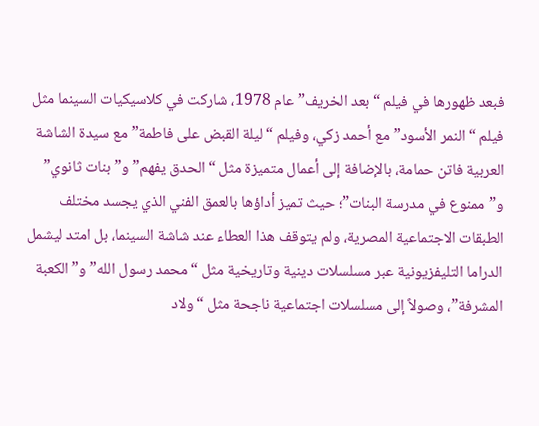فبعد ظهورها في فيلم “بعد الخريف” عام 1978، شاركت في كلاسيكيات السينما مثل فيلم “النمر الأسود” مع أحمد زكي، وفيلم “ليلة القبض على فاطمة” مع سيدة الشاشة العربية فاتن حمامة، بالإضافة إلى أعمال متميزة مثل “الحدق يفهم” و”بنات ثانوي” و”ممنوع في مدرسة البنات”؛ حيث تميز أداؤها بالعمق الفني الذي يجسد مختلف الطبقات الاجتماعية المصرية، ولم يتوقف هذا العطاء عند شاشة السينما، بل امتد ليشمل الدراما التليفزيونية عبر مسلسلات دينية وتاريخية مثل “محمد رسول الله” و”الكعبة المشرفة”، وصولاً إلى مسلسلات اجتماعية ناجحة مثل “ولاد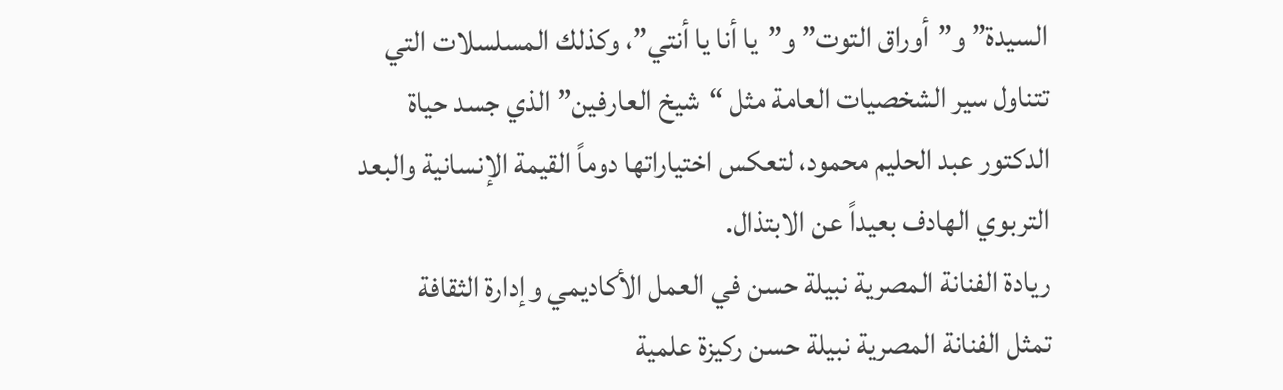السيدة” و”أوراق التوت” و”يا أنا يا أنتي”، وكذلك المسلسلات التي تتناول سير الشخصيات العامة مثل “شيخ العارفين” الذي جسد حياة الدكتور عبد الحليم محمود، لتعكس اختياراتها دوماً القيمة الإنسانية والبعد التربوي الهادف بعيداً عن الابتذال.
ريادة الفنانة المصرية نبيلة حسن في العمل الأكاديمي وإدارة الثقافة
تمثل الفنانة المصرية نبيلة حسن ركيزة علمية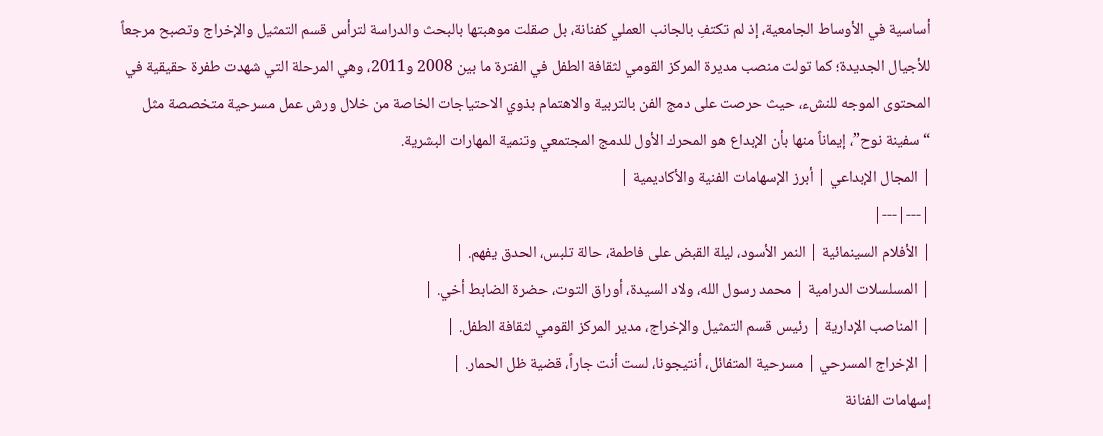أساسية في الأوساط الجامعية، إذ لم تكتفِ بالجانب العملي كفنانة، بل صقلت موهبتها بالبحث والدراسة لترأس قسم التمثيل والإخراج وتصبح مرجعاً للأجيال الجديدة؛ كما تولت منصب مديرة المركز القومي لثقافة الطفل في الفترة ما بين 2008 و2011، وهي المرحلة التي شهدت طفرة حقيقية في المحتوى الموجه للنشء، حيث حرصت على دمج الفن بالتربية والاهتمام بذوي الاحتياجات الخاصة من خلال ورش عمل مسرحية متخصصة مثل “سفينة نوح”، إيماناً منها بأن الإبداع هو المحرك الأول للدمج المجتمعي وتنمية المهارات البشرية.
| المجال الإبداعي | أبرز الإسهامات الفنية والأكاديمية |
|---|---|
| الأفلام السينمائية | النمر الأسود، ليلة القبض على فاطمة، حالة تلبس، الحدق يفهم. |
| المسلسلات الدرامية | محمد رسول الله، ولاد السيدة، أوراق التوت، حضرة الضابط أخي. |
| المناصب الإدارية | رئيس قسم التمثيل والإخراج، مدير المركز القومي لثقافة الطفل. |
| الإخراج المسرحي | مسرحية المتفائل، أنتيجونا، لست أنت جاراً، قضية ظل الحمار. |
إسهامات الفنانة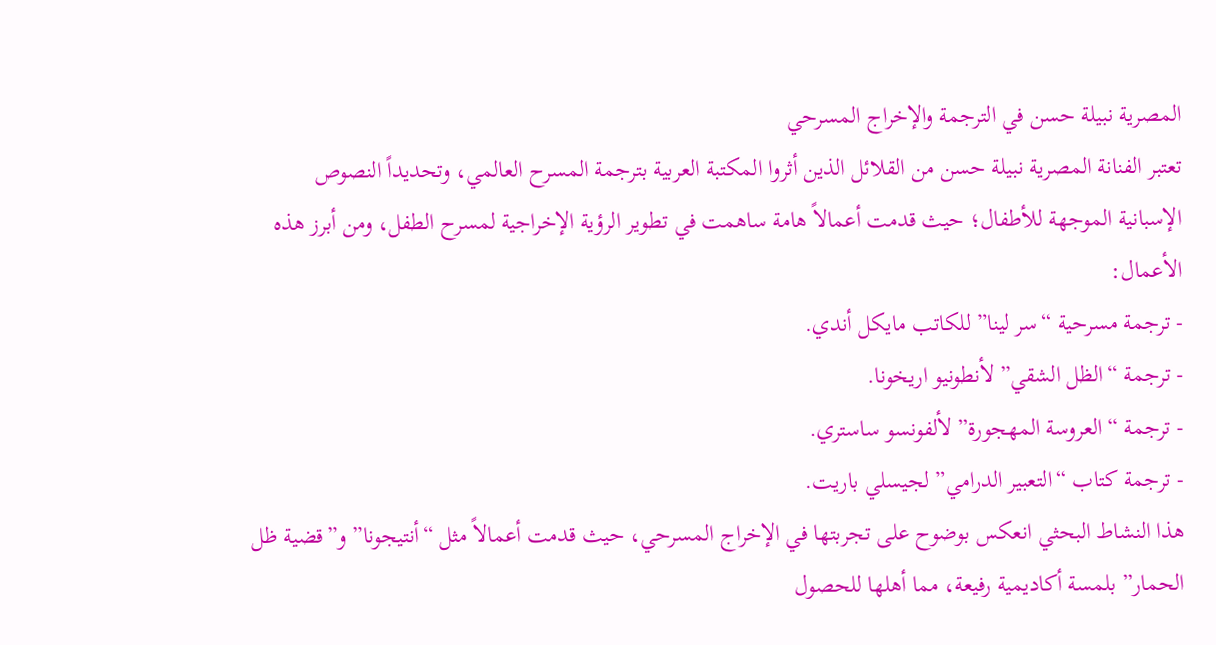المصرية نبيلة حسن في الترجمة والإخراج المسرحي
تعتبر الفنانة المصرية نبيلة حسن من القلائل الذين أثروا المكتبة العربية بترجمة المسرح العالمي، وتحديداً النصوص الإسبانية الموجهة للأطفال؛ حيث قدمت أعمالاً هامة ساهمت في تطوير الرؤية الإخراجية لمسرح الطفل، ومن أبرز هذه الأعمال:
- ترجمة مسرحية “سر لينا” للكاتب مايكل أندي.
- ترجمة “الظل الشقي” لأنطونيو اريخونا.
- ترجمة “العروسة المهجورة” لألفونسو ساستري.
- ترجمة كتاب “التعبير الدرامي” لجيسلي باريت.
هذا النشاط البحثي انعكس بوضوح على تجربتها في الإخراج المسرحي، حيث قدمت أعمالاً مثل “أنتيجونا” و”قضية ظل الحمار” بلمسة أكاديمية رفيعة، مما أهلها للحصول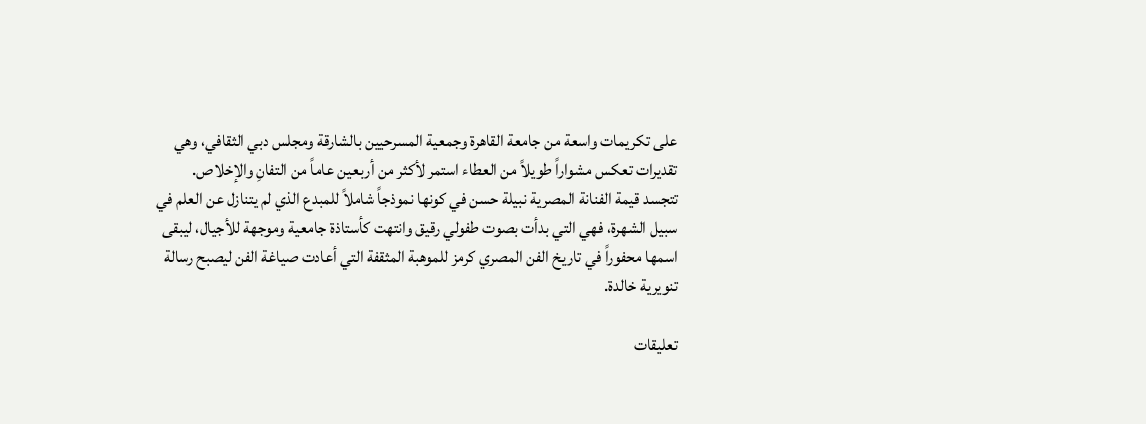على تكريمات واسعة من جامعة القاهرة وجمعية المسرحيين بالشارقة ومجلس دبي الثقافي، وهي تقديرات تعكس مشواراً طويلاً من العطاء استمر لأكثر من أربعين عاماً من التفانِ والإخلاص.
تتجسد قيمة الفنانة المصرية نبيلة حسن في كونها نموذجاً شاملاً للمبدع الذي لم يتنازل عن العلم في سبيل الشهرة، فهي التي بدأت بصوت طفولي رقيق وانتهت كأستاذة جامعية وموجهة للأجيال، ليبقى اسمها محفوراً في تاريخ الفن المصري كرمز للموهبة المثقفة التي أعادت صياغة الفن ليصبح رسالة تنويرية خالدة.

تعليقات